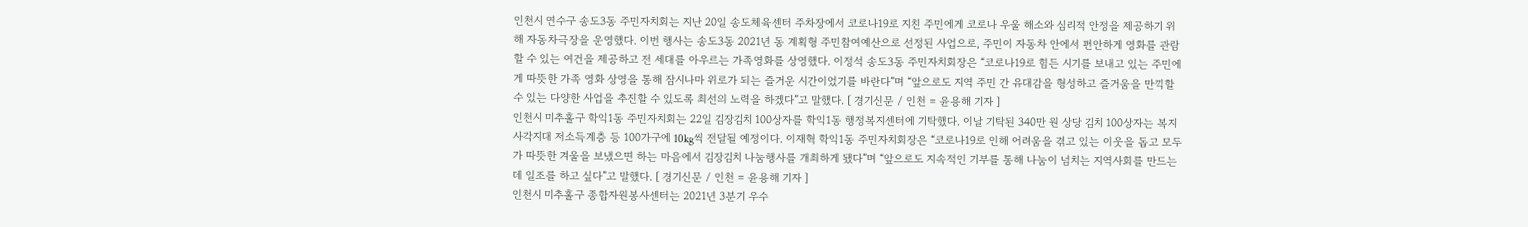인천시 연수구 송도3동 주민자치회는 지난 20일 송도체육센터 주차장에서 코로나19로 지친 주민에게 코로나 우울 해소와 심리적 안정을 제공하기 위해 자동차극장을 운영했다. 이번 행사는 송도3동 2021년 동 계획형 주민참여예산으로 선정된 사업으로, 주민이 자동차 안에서 편안하게 영화를 관람할 수 있는 여건을 제공하고 전 세대를 아우르는 가족영화를 상영했다. 이정석 송도3동 주민자치회장은 “코로나19로 힘든 시기를 보내고 있는 주민에게 따뜻한 가족 영화 상영을 통해 잠시나마 위로가 되는 즐거운 시간이었기를 바란다”며 “앞으로도 지역 주민 간 유대감을 형성하고 즐거움을 만끽할 수 있는 다양한 사업을 추진할 수 있도록 최선의 노력을 하겠다”고 말했다. [ 경기신문 / 인천 = 윤용해 기자 ]
인천시 미추홀구 학익1동 주민자치회는 22일 김장김치 100상자를 학익1동 행정복지센터에 기탁했다. 이날 기탁된 340만 원 상당 김치 100상자는 복지사각지대 저소득계층 등 100가구에 10kg씩 전달될 예정이다. 이재혁 학익1동 주민자치회장은 “코로나19로 인해 어려움을 겪고 있는 이웃을 돕고 모두가 따뜻한 겨울을 보냈으면 하는 마음에서 김장김치 나눔행사를 개최하게 됐다”며 “앞으로도 지속적인 기부를 통해 나눔이 넘치는 지역사회를 만드는데 일조를 하고 싶다”고 말했다. [ 경기신문 / 인천 = 윤용해 기자 ]
인천시 미추홀구 종합자원봉사센터는 2021년 3분기 우수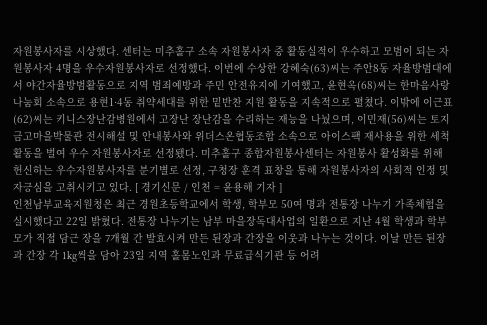자원봉사자를 시상했다. 센터는 미추홀구 소속 자원봉사자 중 활동실적이 우수하고 모범이 되는 자원봉사자 4명을 우수자원봉사자로 선정했다. 이번에 수상한 강혜숙(63)씨는 주안8동 자율방범대에서 야간자율방범활동으로 지역 범죄예방과 주민 안전유지에 기여했고, 윤현옥(68)씨는 한마음사랑나눔회 소속으로 용현1·4동 취약세대를 위한 밑반찬 지원 활동을 지속적으로 펼쳤다. 이밖에 이근표(62)씨는 키니스장난감병원에서 고장난 장난감을 수리하는 재능을 나눴으며, 이민재(56)씨는 토지금고마을박물관 전시해설 및 안내봉사와 위더스온협동조합 소속으로 아이스팩 재사용을 위한 세척활동을 벌여 우수 자원봉사자로 선정됐다. 미추홀구 종합자원봉사센터는 자원봉사 활성화를 위해 헌신하는 우수자원봉사자를 분기별로 선정, 구청장 훈격 표창을 통해 자원봉사자의 사회적 인정 및 자긍심을 고취시키고 있다. [ 경기신문 / 인천 = 윤용해 기자 ]
인천남부교육지원청은 최근 경원초등학교에서 학생, 학부모 50여 명과 전통장 나누기 가족체험을 실시했다고 22일 밝혔다. 전통장 나누기는 남부 마을장독대사업의 일환으로 지난 4월 학생과 학부모가 직접 담근 장을 7개월 간 발효시켜 만든 된장과 간장을 이웃과 나누는 것이다. 이날 만든 된장과 간장 각 1kg씩을 담아 23일 지역 홀몸노인과 무료급식기관 등 어려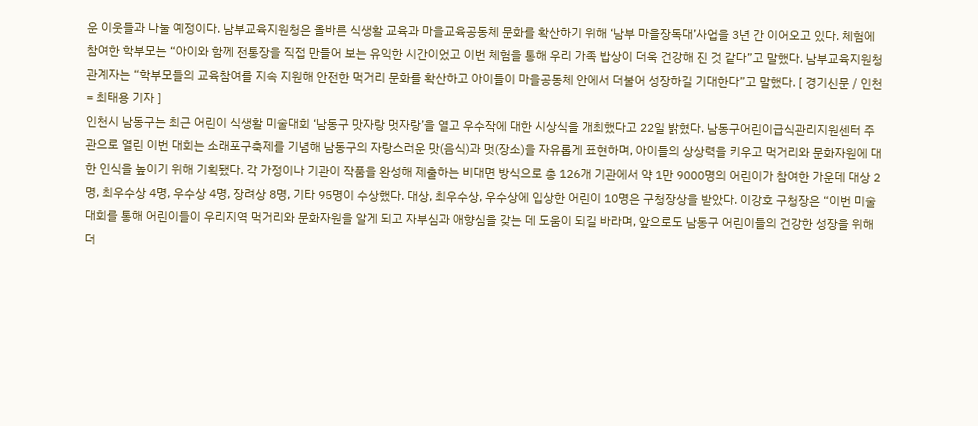운 이웃들과 나눌 예정이다. 남부교육지원청은 올바른 식생활 교육과 마을교육공동체 문화를 확산하기 위해 ‘남부 마을장독대’사업을 3년 간 이어오고 있다. 체험에 참여한 학부모는 “아이와 함께 전통장을 직접 만들어 보는 유익한 시간이었고 이번 체험을 통해 우리 가족 밥상이 더욱 건강해 진 것 같다”고 말했다. 남부교육지원청 관계자는 “학부모들의 교육참여를 지속 지원해 안전한 먹거리 문화를 확산하고 아이들이 마을공동체 안에서 더불어 성장하길 기대한다”고 말했다. [ 경기신문 / 인천 = 최태용 기자 ]
인천시 남동구는 최근 어린이 식생활 미술대회 ‘남동구 맛자랑 멋자랑’을 열고 우수작에 대한 시상식을 개최했다고 22일 밝혔다. 남동구어린이급식관리지원센터 주관으로 열린 이번 대회는 소래포구축제를 기념해 남동구의 자랑스러운 맛(음식)과 멋(장소)을 자유롭게 표현하며, 아이들의 상상력을 키우고 먹거리와 문화자원에 대한 인식을 높이기 위해 기획됐다. 각 가정이나 기관이 작품을 완성해 제출하는 비대면 방식으로 총 126개 기관에서 약 1만 9000명의 어린이가 참여한 가운데 대상 2명, 최우수상 4명, 우수상 4명, 장려상 8명, 기타 95명이 수상했다. 대상, 최우수상, 우수상에 입상한 어린이 10명은 구청장상을 받았다. 이강호 구청장은 “이번 미술대회를 통해 어린이들이 우리지역 먹거리와 문화자원을 알게 되고 자부심과 애향심을 갖는 데 도움이 되길 바라며, 앞으로도 남동구 어린이들의 건강한 성장을 위해 더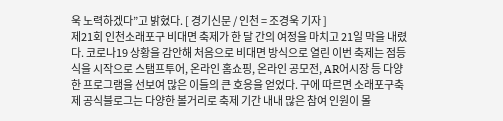욱 노력하겠다”고 밝혔다. [ 경기신문 / 인천 = 조경욱 기자 ]
제21회 인천소래포구 비대면 축제가 한 달 간의 여정을 마치고 21일 막을 내렸다. 코로나19 상황을 감안해 처음으로 비대면 방식으로 열린 이번 축제는 점등식을 시작으로 스탬프투어, 온라인 홈쇼핑, 온라인 공모전, AR어시장 등 다양한 프로그램을 선보여 많은 이들의 큰 호응을 얻었다. 구에 따르면 소래포구축제 공식블로그는 다양한 볼거리로 축제 기간 내내 많은 참여 인원이 몰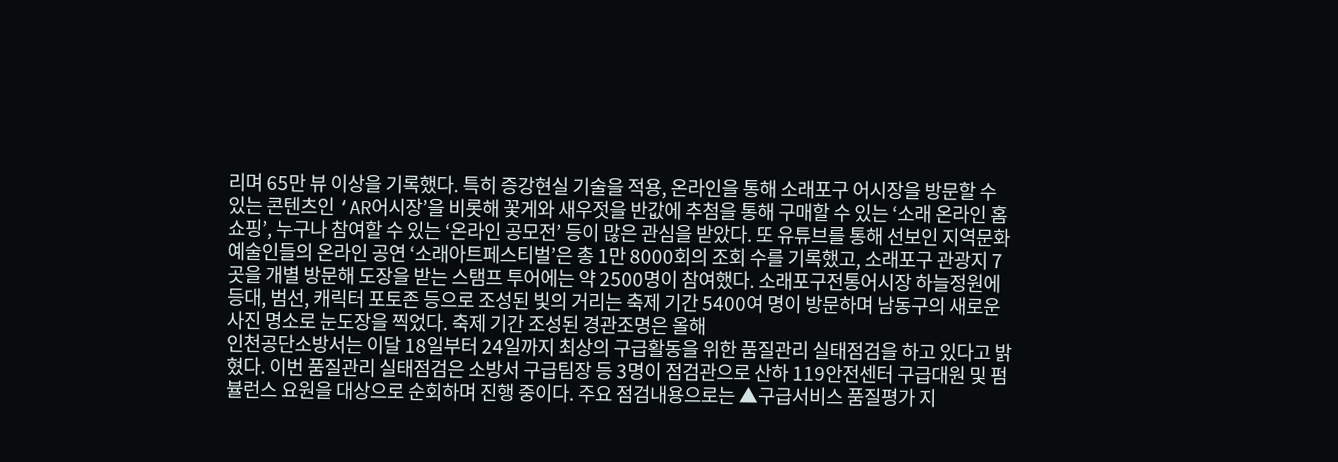리며 65만 뷰 이상을 기록했다. 특히 증강현실 기술을 적용, 온라인을 통해 소래포구 어시장을 방문할 수 있는 콘텐츠인 ‘AR어시장’을 비롯해 꽃게와 새우젓을 반값에 추첨을 통해 구매할 수 있는 ‘소래 온라인 홈쇼핑’, 누구나 참여할 수 있는 ‘온라인 공모전’ 등이 많은 관심을 받았다. 또 유튜브를 통해 선보인 지역문화예술인들의 온라인 공연 ‘소래아트페스티벌’은 총 1만 8000회의 조회 수를 기록했고, 소래포구 관광지 7곳을 개별 방문해 도장을 받는 스탬프 투어에는 약 2500명이 참여했다. 소래포구전통어시장 하늘정원에 등대, 범선, 캐릭터 포토존 등으로 조성된 빛의 거리는 축제 기간 5400여 명이 방문하며 남동구의 새로운 사진 명소로 눈도장을 찍었다. 축제 기간 조성된 경관조명은 올해
인천공단소방서는 이달 18일부터 24일까지 최상의 구급활동을 위한 품질관리 실태점검을 하고 있다고 밝혔다. 이번 품질관리 실태점검은 소방서 구급팀장 등 3명이 점검관으로 산하 119안전센터 구급대원 및 펌뷸런스 요원을 대상으로 순회하며 진행 중이다. 주요 점검내용으로는 ▲구급서비스 품질평가 지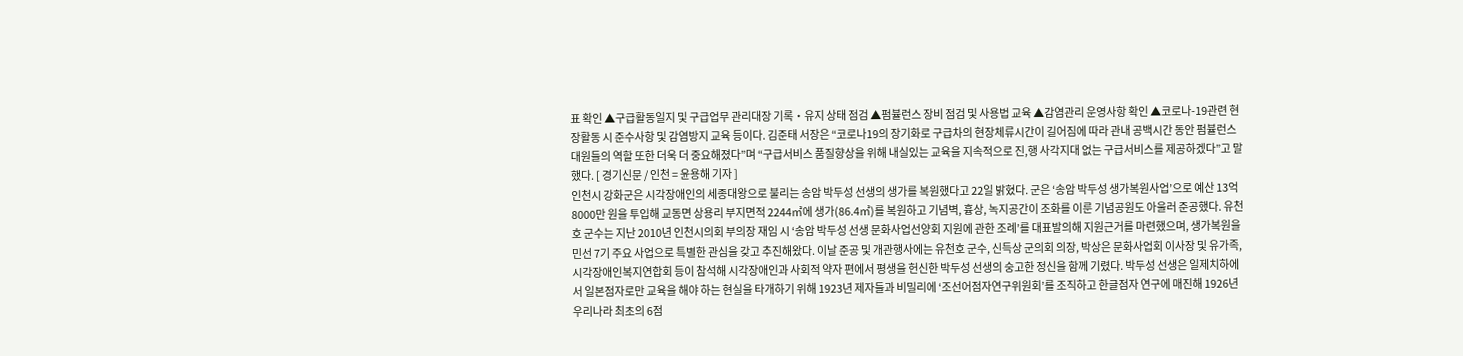표 확인 ▲구급활동일지 및 구급업무 관리대장 기록‧유지 상태 점검 ▲펌뷸런스 장비 점검 및 사용법 교육 ▲감염관리 운영사항 확인 ▲코로나-19관련 현장활동 시 준수사항 및 감염방지 교육 등이다. 김준태 서장은 “코로나19의 장기화로 구급차의 현장체류시간이 길어짐에 따라 관내 공백시간 동안 펌뷸런스 대원들의 역할 또한 더욱 더 중요해졌다”며 “구급서비스 품질향상을 위해 내실있는 교육을 지속적으로 진,행 사각지대 없는 구급서비스를 제공하겠다”고 말했다. [ 경기신문 / 인천 = 윤용해 기자 ]
인천시 강화군은 시각장애인의 세종대왕으로 불리는 송암 박두성 선생의 생가를 복원했다고 22일 밝혔다. 군은 ‘송암 박두성 생가복원사업’으로 예산 13억 8000만 원을 투입해 교동면 상용리 부지면적 2244㎡에 생가(86.4㎡)를 복원하고 기념벽, 흉상, 녹지공간이 조화를 이룬 기념공원도 아울러 준공했다. 유천호 군수는 지난 2010년 인천시의회 부의장 재임 시 ‘송암 박두성 선생 문화사업선양회 지원에 관한 조례’를 대표발의해 지원근거를 마련했으며, 생가복원을 민선 7기 주요 사업으로 특별한 관심을 갖고 추진해왔다. 이날 준공 및 개관행사에는 유천호 군수, 신득상 군의회 의장, 박상은 문화사업회 이사장 및 유가족, 시각장애인복지연합회 등이 참석해 시각장애인과 사회적 약자 편에서 평생을 헌신한 박두성 선생의 숭고한 정신을 함께 기렸다. 박두성 선생은 일제치하에서 일본점자로만 교육을 해야 하는 현실을 타개하기 위해 1923년 제자들과 비밀리에 ‘조선어점자연구위원회’를 조직하고 한글점자 연구에 매진해 1926년 우리나라 최초의 6점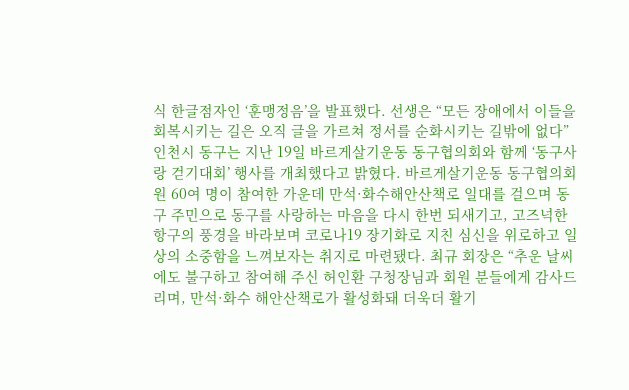식 한글점자인 ‘훈맹정음’을 발표했다. 선생은 “모든 장애에서 이들을 회복시키는 길은 오직 글을 가르쳐 정서를 순화시키는 길밖에 없다”
인천시 동구는 지난 19일 바르게살기운동 동구협의회와 함께 ‘동구사랑 걷기대회’ 행사를 개최했다고 밝혔다. 바르게살기운동 동구협의회원 60여 명이 참여한 가운데 만석·화수해안산책로 일대를 걸으며 동구 주민으로 동구를 사랑하는 마음을 다시 한번 되새기고, 고즈넉한 항구의 풍경을 바라보며 코로나19 장기화로 지친 심신을 위로하고 일상의 소중함을 느껴보자는 취지로 마련됐다. 최규 회장은 “추운 날씨에도 불구하고 참여해 주신 허인환 구청장님과 회원 분들에게 감사드리며, 만석·화수 해안산책로가 활성화돼 더욱더 활기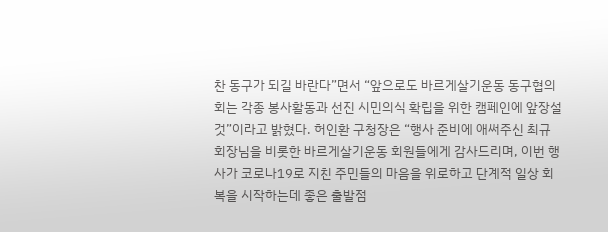찬 동구가 되길 바란다”면서 “앞으로도 바르게살기운동 동구협의회는 각종 봉사활동과 선진 시민의식 확립을 위한 캠페인에 앞장설 것”이라고 밝혔다. 허인환 구청장은 “행사 준비에 애써주신 최규 회장님을 비롯한 바르게살기운동 회원들에게 감사드리며, 이번 행사가 코로나19로 지친 주민들의 마음을 위로하고 단계적 일상 회복을 시작하는데 좋은 출발점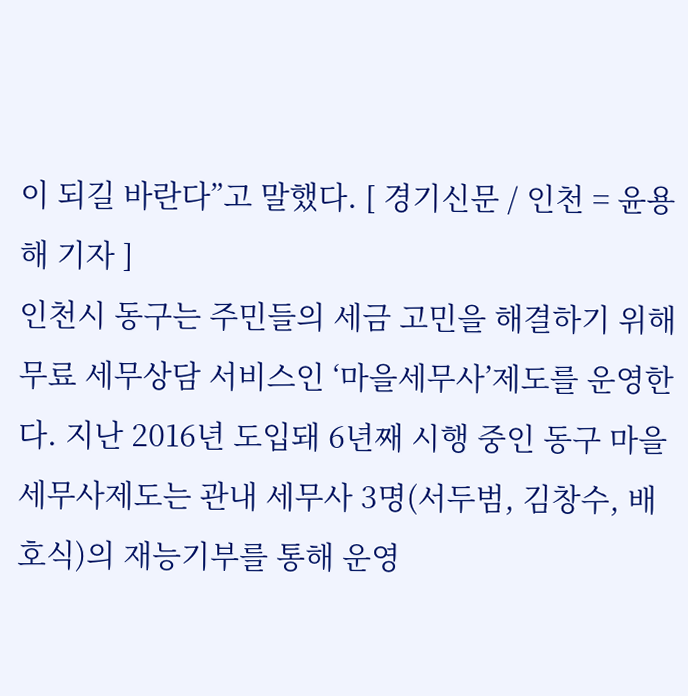이 되길 바란다”고 말했다. [ 경기신문 / 인천 = 윤용해 기자 ]
인천시 동구는 주민들의 세금 고민을 해결하기 위해 무료 세무상담 서비스인 ‘마을세무사’제도를 운영한다. 지난 2016년 도입돼 6년째 시행 중인 동구 마을세무사제도는 관내 세무사 3명(서두범, 김창수, 배호식)의 재능기부를 통해 운영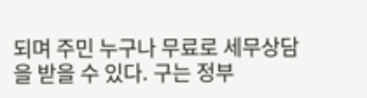되며 주민 누구나 무료로 세무상담을 받을 수 있다. 구는 정부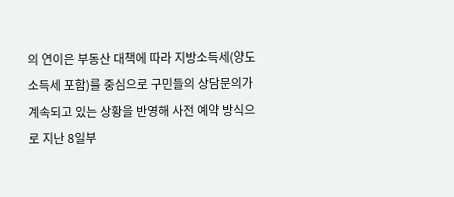의 연이은 부동산 대책에 따라 지방소득세(양도소득세 포함)를 중심으로 구민들의 상담문의가 계속되고 있는 상황을 반영해 사전 예약 방식으로 지난 8일부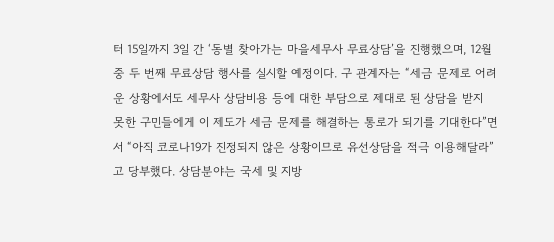터 15일까지 3일 간 ‘동별 찾아가는 마을세무사 무료상담’을 진행했으며, 12월 중 두 번째 무료상담 행사를 실시할 예정이다. 구 관계자는 “세금 문제로 어려운 상황에서도 세무사 상담비용 등에 대한 부담으로 제대로 된 상담을 받지 못한 구민들에게 이 제도가 세금 문제를 해결하는 통로가 되기를 기대한다”면서 “아직 코로나19가 진정되지 않은 상황이므로 유선상담을 적극 이용해달라”고 당부했다. 상담분야는 국세 및 지방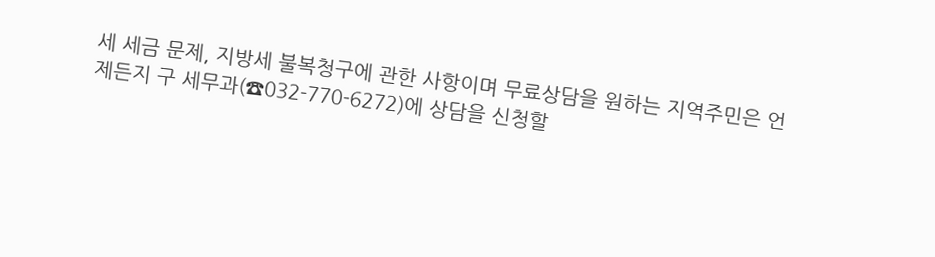세 세금 문제, 지방세 불복청구에 관한 사항이며 무료상담을 원하는 지역주민은 언제든지 구 세무과(☎032-770-6272)에 상담을 신청할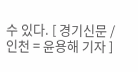수 있다. [ 경기신문 / 인천 = 윤용해 기자 ]